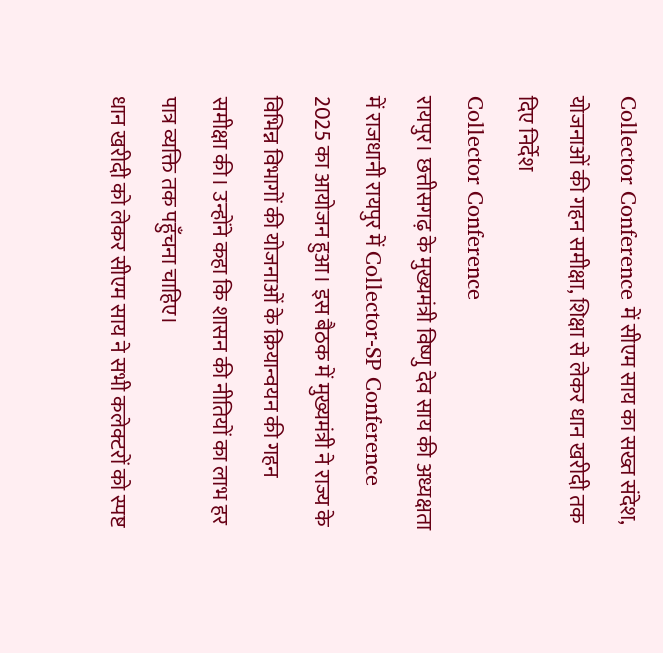Collector Conference में सीएम साय का सख्त संदेश, योजनाओं की गहन समीक्षा, शिक्षा से लेकर धान खरीदी तक दिए निर्देश
Collector Conference
रायपुर। छत्तीसगढ़ के मुख्यमंत्री विष्णु देव साय की अध्यक्षता में राजधानी रायपुर में Collector-SP Conference 2025 का आयोजन हुआ। इस बैठक में मुख्यमंत्री ने राज्य के विभिन्न विभागों की योजनाओं के क्रियान्वयन की गहन समीक्षा की। उन्होंने कहा कि शासन की नीतियों का लाभ हर पात्र व्यक्ति तक पहुँचना चाहिए।
धान खरीदी को लेकर सीएम साय ने सभी कलेक्टरों को स्पष्ट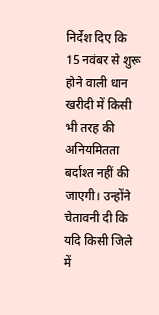निर्देश दिए कि 15 नवंबर से शुरू होने वाली धान खरीदी में किसी भी तरह की अनियमितता बर्दाश्त नहीं की जाएगी। उन्होंने चेतावनी दी कि यदि किसी जिले में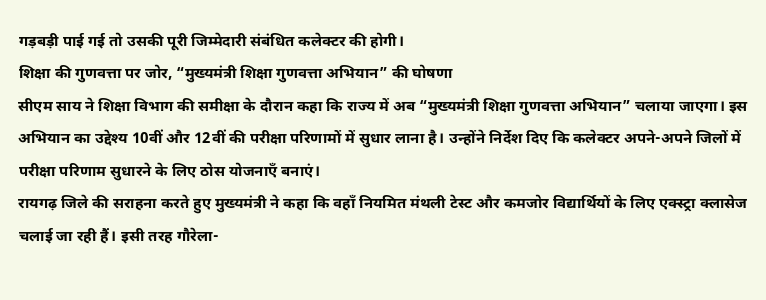गड़बड़ी पाई गई तो उसकी पूरी जिम्मेदारी संबंधित कलेक्टर की होगी।
शिक्षा की गुणवत्ता पर जोर, “मुख्यमंत्री शिक्षा गुणवत्ता अभियान” की घोषणा
सीएम साय ने शिक्षा विभाग की समीक्षा के दौरान कहा कि राज्य में अब “मुख्यमंत्री शिक्षा गुणवत्ता अभियान” चलाया जाएगा। इस अभियान का उद्देश्य 10वीं और 12वीं की परीक्षा परिणामों में सुधार लाना है। उन्होंने निर्देश दिए कि कलेक्टर अपने-अपने जिलों में परीक्षा परिणाम सुधारने के लिए ठोस योजनाएँ बनाएं।
रायगढ़ जिले की सराहना करते हुए मुख्यमंत्री ने कहा कि वहाँ नियमित मंथली टेस्ट और कमजोर विद्यार्थियों के लिए एक्स्ट्रा क्लासेज चलाई जा रही हैं। इसी तरह गौरेला-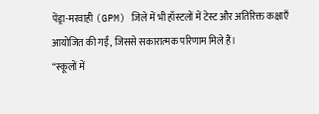पेंड्रा-मरवाही (GPM) जिले में भी हॉस्टलों में टेस्ट और अतिरिक्त कक्षाएँ आयोजित की गईं, जिससे सकारात्मक परिणाम मिले हैं।
“स्कूलों में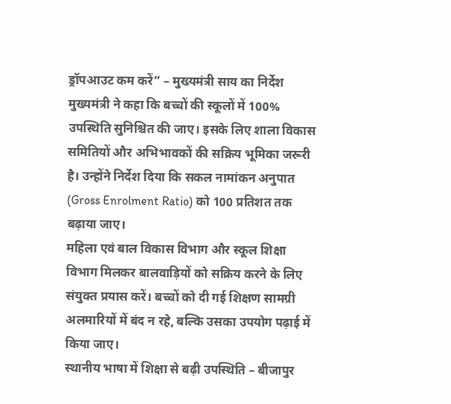ड्रॉपआउट कम करें” – मुख्यमंत्री साय का निर्देश
मुख्यमंत्री ने कहा कि बच्चों की स्कूलों में 100% उपस्थिति सुनिश्चित की जाए। इसके लिए शाला विकास समितियों और अभिभावकों की सक्रिय भूमिका जरूरी है। उन्होंने निर्देश दिया कि सकल नामांकन अनुपात (Gross Enrolment Ratio) को 100 प्रतिशत तक बढ़ाया जाए।
महिला एवं बाल विकास विभाग और स्कूल शिक्षा विभाग मिलकर बालवाड़ियों को सक्रिय करने के लिए संयुक्त प्रयास करें। बच्चों को दी गई शिक्षण सामग्री अलमारियों में बंद न रहे, बल्कि उसका उपयोग पढ़ाई में किया जाए।
स्थानीय भाषा में शिक्षा से बढ़ी उपस्थिति – बीजापुर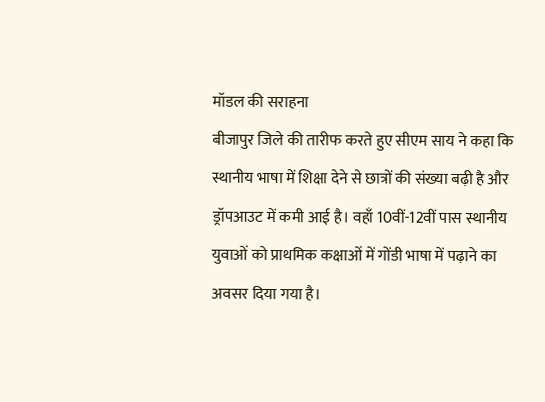मॉडल की सराहना
बीजापुर जिले की तारीफ करते हुए सीएम साय ने कहा कि स्थानीय भाषा में शिक्षा देने से छात्रों की संख्या बढ़ी है और ड्रॉपआउट में कमी आई है। वहाँ 10वीं-12वीं पास स्थानीय युवाओं को प्राथमिक कक्षाओं में गोंडी भाषा में पढ़ाने का अवसर दिया गया है।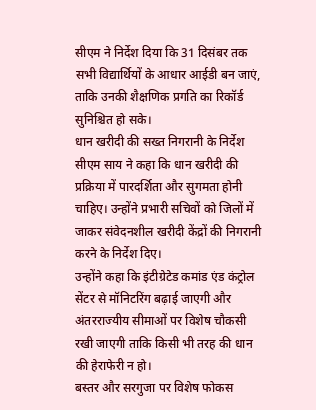सीएम ने निर्देश दिया कि 31 दिसंबर तक सभी विद्यार्थियों के आधार आईडी बन जाएं, ताकि उनकी शैक्षणिक प्रगति का रिकॉर्ड सुनिश्चित हो सके।
धान खरीदी की सख्त निगरानी के निर्देश
सीएम साय ने कहा कि धान खरीदी की प्रक्रिया में पारदर्शिता और सुगमता होनी चाहिए। उन्होंने प्रभारी सचिवों को जिलों में जाकर संवेदनशील खरीदी केंद्रों की निगरानी करने के निर्देश दिए।
उन्होंने कहा कि इंटीग्रेटेड कमांड एंड कंट्रोल सेंटर से मॉनिटरिंग बढ़ाई जाएगी और अंतरराज्यीय सीमाओं पर विशेष चौकसी रखी जाएगी ताकि किसी भी तरह की धान की हेराफेरी न हो।
बस्तर और सरगुजा पर विशेष फोकस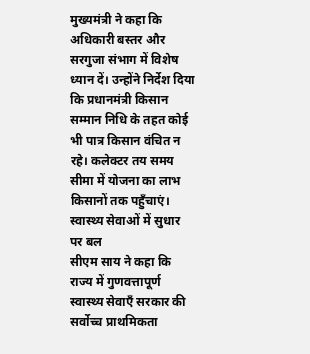मुख्यमंत्री ने कहा कि अधिकारी बस्तर और सरगुजा संभाग में विशेष ध्यान दें। उन्होंने निर्देश दिया कि प्रधानमंत्री किसान सम्मान निधि के तहत कोई भी पात्र किसान वंचित न रहे। कलेक्टर तय समय सीमा में योजना का लाभ किसानों तक पहुँचाएं।
स्वास्थ्य सेवाओं में सुधार पर बल
सीएम साय ने कहा कि राज्य में गुणवत्तापूर्ण स्वास्थ्य सेवाएँ सरकार की सर्वोच्च प्राथमिकता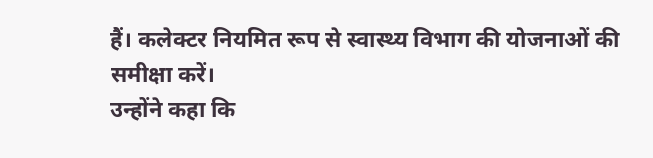हैं। कलेक्टर नियमित रूप से स्वास्थ्य विभाग की योजनाओं की समीक्षा करें।
उन्होंने कहा कि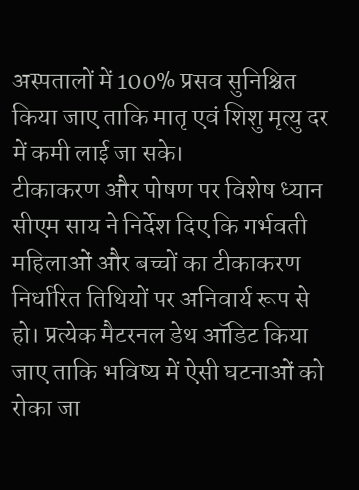अस्पतालों में 100% प्रसव सुनिश्चित किया जाए ताकि मातृ एवं शिशु मृत्यु दर में कमी लाई जा सके।
टीकाकरण और पोषण पर विशेष ध्यान
सीएम साय ने निर्देश दिए कि गर्भवती महिलाओं और बच्चों का टीकाकरण निर्धारित तिथियों पर अनिवार्य रूप से हो। प्रत्येक मैटरनल डेथ ऑडिट किया जाए ताकि भविष्य में ऐसी घटनाओं को रोका जा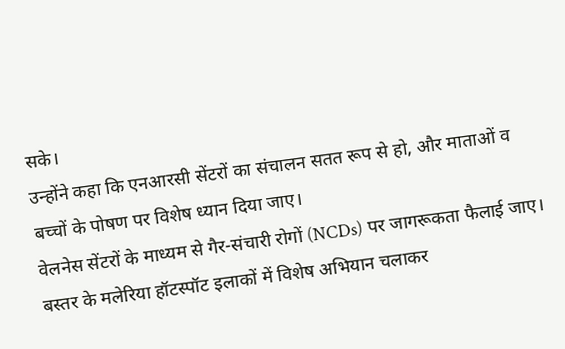सके।
उन्होंने कहा कि एनआरसी सेंटरों का संचालन सतत रूप से हो, और माताओं व बच्चों के पोषण पर विशेष ध्यान दिया जाए।
वेलनेस सेंटरों के माध्यम से गैर-संचारी रोगों (NCDs) पर जागरूकता फैलाई जाए। बस्तर के मलेरिया हॉटस्पॉट इलाकों में विशेष अभियान चलाकर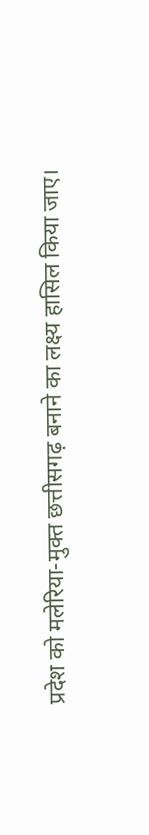प्रदेश को मलेरिया-मुक्त छत्तीसगढ़ बनाने का लक्ष्य हासिल किया जाए।